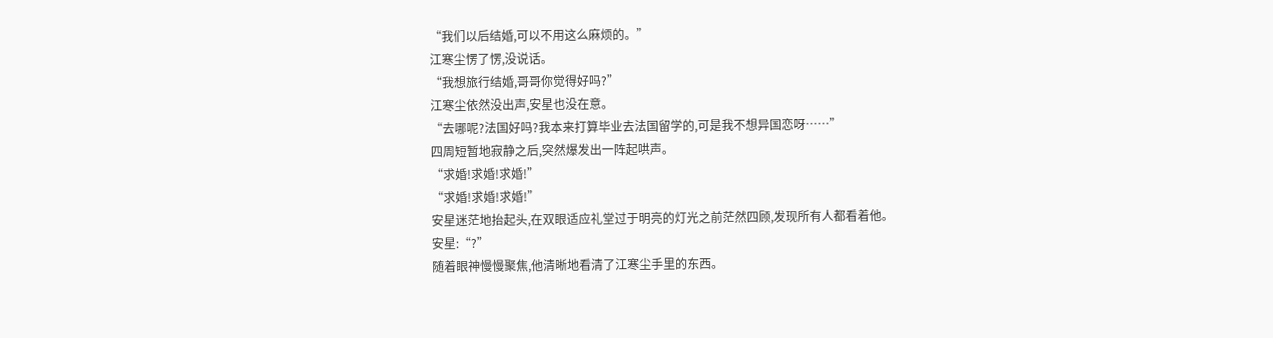“我们以后结婚,可以不用这么麻烦的。”
江寒尘愣了愣,没说话。
“我想旅行结婚,哥哥你觉得好吗?”
江寒尘依然没出声,安星也没在意。
“去哪呢?法国好吗?我本来打算毕业去法国留学的,可是我不想异国恋呀……”
四周短暂地寂静之后,突然爆发出一阵起哄声。
“求婚!求婚!求婚!”
“求婚!求婚!求婚!”
安星迷茫地抬起头,在双眼适应礼堂过于明亮的灯光之前茫然四顾,发现所有人都看着他。
安星:“?”
随着眼神慢慢聚焦,他清晰地看清了江寒尘手里的东西。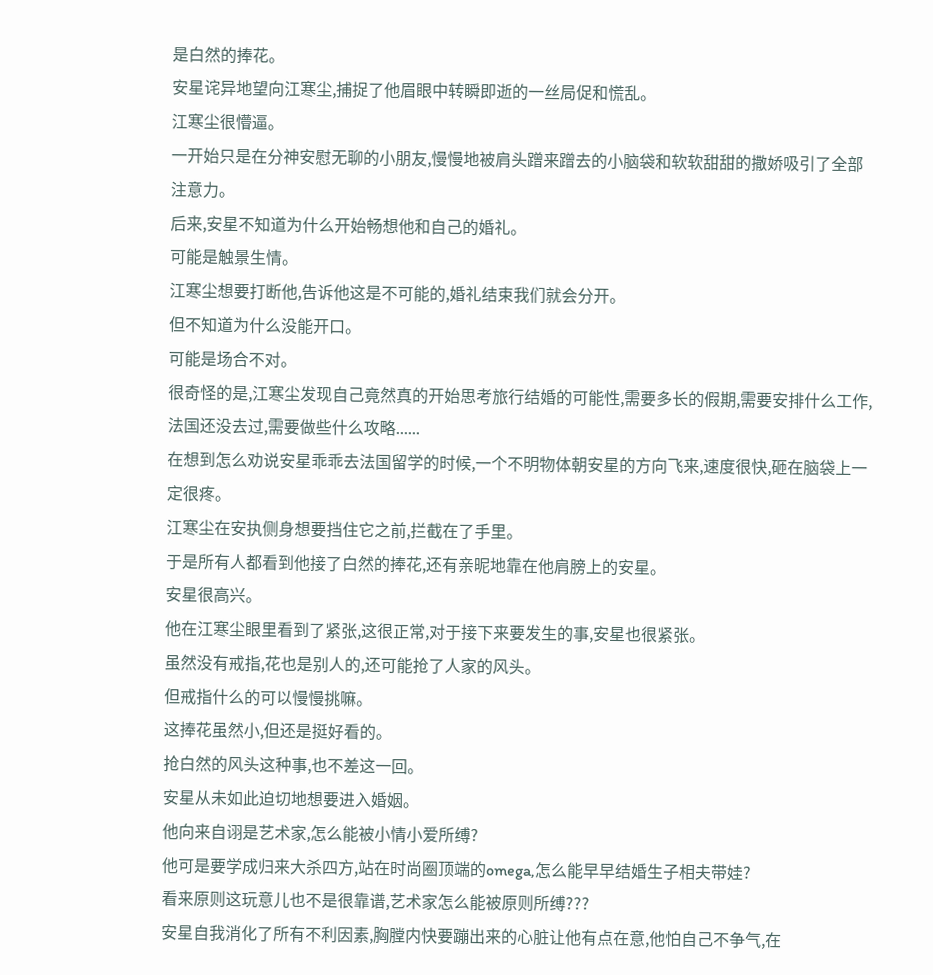是白然的捧花。
安星诧异地望向江寒尘,捕捉了他眉眼中转瞬即逝的一丝局促和慌乱。
江寒尘很懵逼。
一开始只是在分神安慰无聊的小朋友,慢慢地被肩头蹭来蹭去的小脑袋和软软甜甜的撒娇吸引了全部注意力。
后来,安星不知道为什么开始畅想他和自己的婚礼。
可能是触景生情。
江寒尘想要打断他,告诉他这是不可能的,婚礼结束我们就会分开。
但不知道为什么没能开口。
可能是场合不对。
很奇怪的是,江寒尘发现自己竟然真的开始思考旅行结婚的可能性,需要多长的假期,需要安排什么工作,法国还没去过,需要做些什么攻略......
在想到怎么劝说安星乖乖去法国留学的时候,一个不明物体朝安星的方向飞来,速度很快,砸在脑袋上一定很疼。
江寒尘在安执侧身想要挡住它之前,拦截在了手里。
于是所有人都看到他接了白然的捧花,还有亲昵地靠在他肩膀上的安星。
安星很高兴。
他在江寒尘眼里看到了紧张,这很正常,对于接下来要发生的事,安星也很紧张。
虽然没有戒指,花也是别人的,还可能抢了人家的风头。
但戒指什么的可以慢慢挑嘛。
这捧花虽然小,但还是挺好看的。
抢白然的风头这种事,也不差这一回。
安星从未如此迫切地想要进入婚姻。
他向来自诩是艺术家,怎么能被小情小爱所缚?
他可是要学成归来大杀四方,站在时尚圈顶端的omega,怎么能早早结婚生子相夫带娃?
看来原则这玩意儿也不是很靠谱,艺术家怎么能被原则所缚???
安星自我消化了所有不利因素,胸膛内快要蹦出来的心脏让他有点在意,他怕自己不争气,在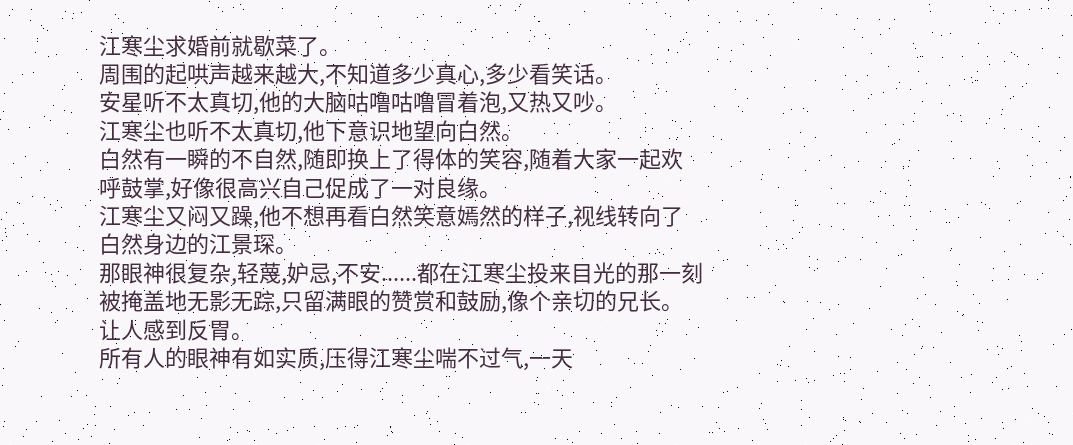江寒尘求婚前就歇菜了。
周围的起哄声越来越大,不知道多少真心,多少看笑话。
安星听不太真切,他的大脑咕噜咕噜冒着泡,又热又吵。
江寒尘也听不太真切,他下意识地望向白然。
白然有一瞬的不自然,随即换上了得体的笑容,随着大家一起欢呼鼓掌,好像很高兴自己促成了一对良缘。
江寒尘又闷又躁,他不想再看白然笑意嫣然的样子,视线转向了白然身边的江景琛。
那眼神很复杂,轻蔑,妒忌,不安......都在江寒尘投来目光的那一刻被掩盖地无影无踪,只留满眼的赞赏和鼓励,像个亲切的兄长。
让人感到反胃。
所有人的眼神有如实质,压得江寒尘喘不过气,一天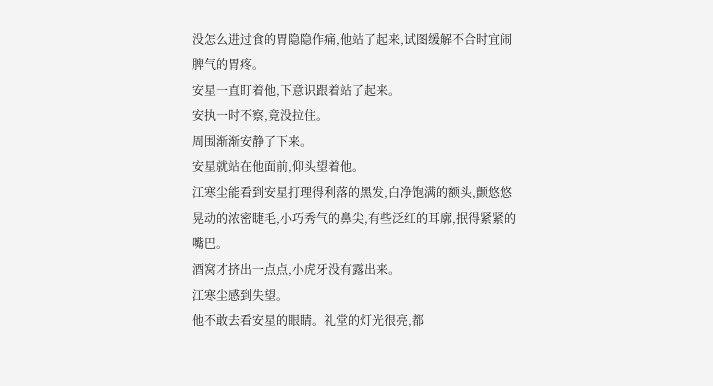没怎么进过食的胃隐隐作痛,他站了起来,试图缓解不合时宜闹脾气的胃疼。
安星一直盯着他,下意识跟着站了起来。
安执一时不察,竟没拉住。
周围渐渐安静了下来。
安星就站在他面前,仰头望着他。
江寒尘能看到安星打理得利落的黑发,白净饱满的额头,颤悠悠晃动的浓密睫毛,小巧秀气的鼻尖,有些泛红的耳廓,抿得紧紧的嘴巴。
酒窝才挤出一点点,小虎牙没有露出来。
江寒尘感到失望。
他不敢去看安星的眼睛。礼堂的灯光很亮,都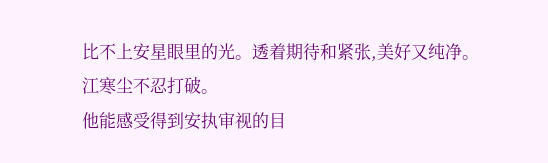比不上安星眼里的光。透着期待和紧张,美好又纯净。
江寒尘不忍打破。
他能感受得到安执审视的目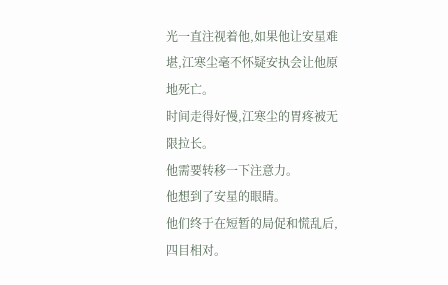光一直注视着他,如果他让安星难堪,江寒尘毫不怀疑安执会让他原地死亡。
时间走得好慢,江寒尘的胃疼被无限拉长。
他需要转移一下注意力。
他想到了安星的眼睛。
他们终于在短暂的局促和慌乱后,四目相对。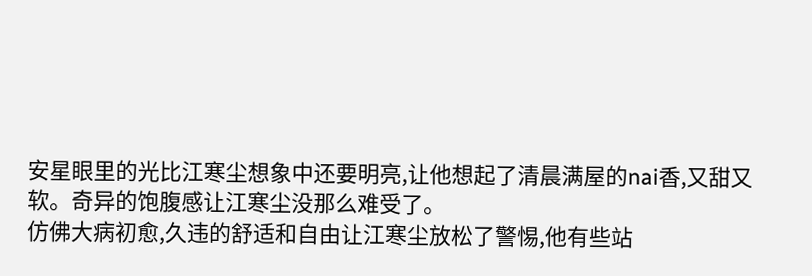安星眼里的光比江寒尘想象中还要明亮,让他想起了清晨满屋的nai香,又甜又软。奇异的饱腹感让江寒尘没那么难受了。
仿佛大病初愈,久违的舒适和自由让江寒尘放松了警惕,他有些站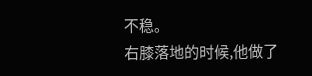不稳。
右膝落地的时候,他做了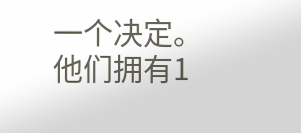一个决定。
他们拥有1